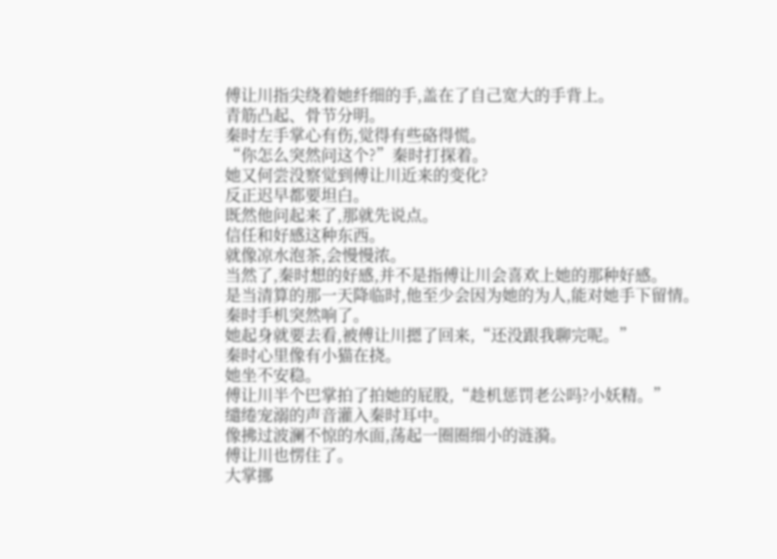傅让川指尖绕着她纤细的手,盖在了自己宽大的手背上。
青筋凸起、骨节分明。
秦时左手掌心有伤,觉得有些硌得慌。
“你怎么突然问这个?”秦时打探着。
她又何尝没察觉到傅让川近来的变化?
反正迟早都要坦白。
既然他问起来了,那就先说点。
信任和好感这种东西。
就像凉水泡茶,会慢慢浓。
当然了,秦时想的好感,并不是指傅让川会喜欢上她的那种好感。
是当清算的那一天降临时,他至少会因为她的为人,能对她手下留情。
秦时手机突然响了。
她起身就要去看,被傅让川摁了回来,“还没跟我聊完呢。”
秦时心里像有小猫在挠。
她坐不安稳。
傅让川半个巴掌拍了拍她的屁股,“趁机惩罚老公吗?小妖精。”
缱绻宠溺的声音灌入秦时耳中。
像拂过波澜不惊的水面,荡起一圈圈细小的涟漪。
傅让川也愣住了。
大掌挪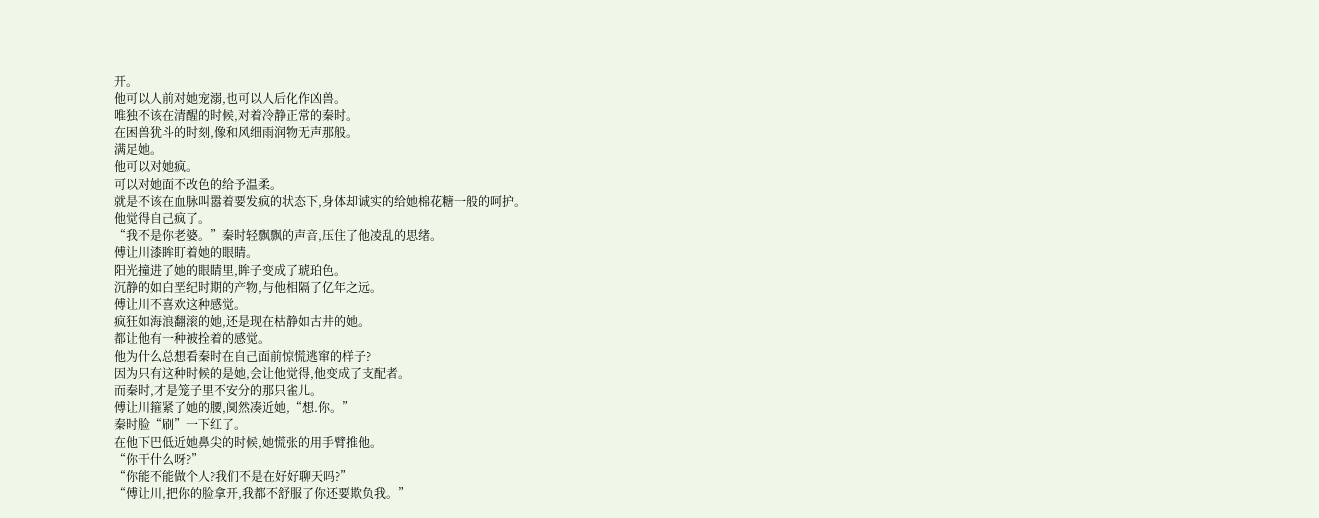开。
他可以人前对她宠溺,也可以人后化作凶兽。
唯独不该在清醒的时候,对着冷静正常的秦时。
在困兽犹斗的时刻,像和风细雨润物无声那般。
满足她。
他可以对她疯。
可以对她面不改色的给予温柔。
就是不该在血脉叫嚣着要发疯的状态下,身体却诚实的给她棉花糖一般的呵护。
他觉得自己疯了。
“我不是你老婆。”秦时轻飘飘的声音,压住了他凌乱的思绪。
傅让川漆眸盯着她的眼睛。
阳光撞进了她的眼睛里,眸子变成了琥珀色。
沉静的如白垩纪时期的产物,与他相隔了亿年之远。
傅让川不喜欢这种感觉。
疯狂如海浪翻滚的她,还是现在枯静如古井的她。
都让他有一种被拴着的感觉。
他为什么总想看秦时在自己面前惊慌逃窜的样子?
因为只有这种时候的是她,会让他觉得,他变成了支配者。
而秦时,才是笼子里不安分的那只雀儿。
傅让川箍紧了她的腰,阒然凑近她,“想.你。”
秦时脸“刷”一下红了。
在他下巴低近她鼻尖的时候,她慌张的用手臂推他。
“你干什么呀?”
“你能不能做个人?我们不是在好好聊天吗?”
“傅让川,把你的脸拿开,我都不舒服了你还要欺负我。”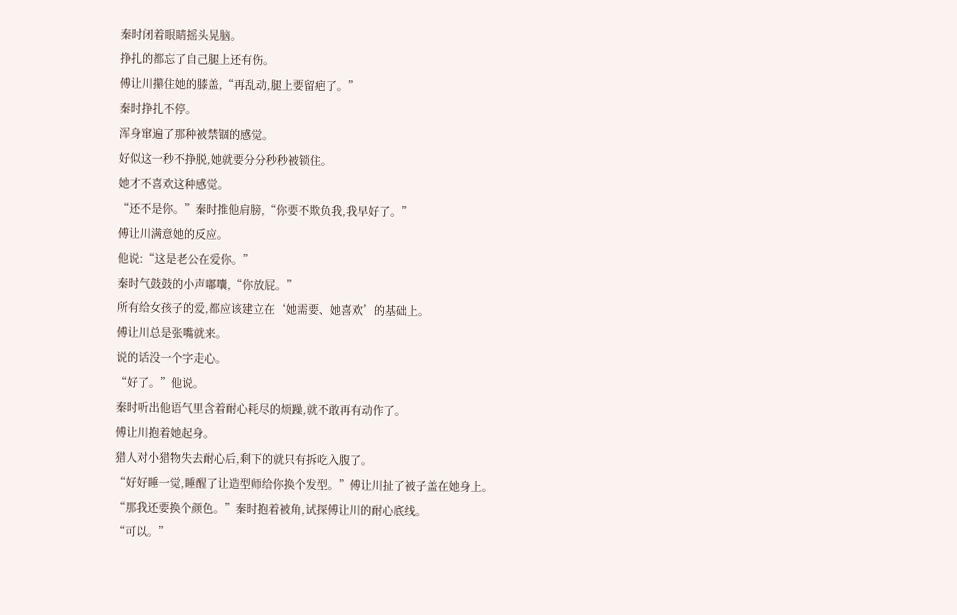秦时闭着眼睛摇头晃脑。
挣扎的都忘了自己腿上还有伤。
傅让川攥住她的膝盖,“再乱动,腿上要留疤了。”
秦时挣扎不停。
浑身窜遍了那种被禁锢的感觉。
好似这一秒不挣脱,她就要分分秒秒被锁住。
她才不喜欢这种感觉。
“还不是你。”秦时推他肩膀,“你要不欺负我,我早好了。”
傅让川满意她的反应。
他说:“这是老公在爱你。”
秦时气鼓鼓的小声嘟囔,“你放屁。”
所有给女孩子的爱,都应该建立在‘她需要、她喜欢’的基础上。
傅让川总是张嘴就来。
说的话没一个字走心。
“好了。”他说。
秦时听出他语气里含着耐心耗尽的烦躁,就不敢再有动作了。
傅让川抱着她起身。
猎人对小猎物失去耐心后,剩下的就只有拆吃入腹了。
“好好睡一觉,睡醒了让造型师给你换个发型。”傅让川扯了被子盖在她身上。
“那我还要换个颜色。”秦时抱着被角,试探傅让川的耐心底线。
“可以。”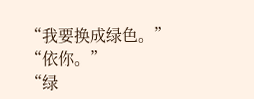“我要换成绿色。”
“依你。”
“绿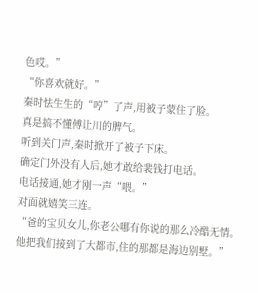色哎。”
“你喜欢就好。”
秦时怯生生的“哼”了声,用被子蒙住了脸。
真是搞不懂傅让川的脾气。
听到关门声,秦时掀开了被子下床。
确定门外没有人后,她才敢给裴钱打电话。
电话接通,她才刚一声“喂。”
对面就嬉笑三连。
“爸的宝贝女儿,你老公哪有你说的那么冷酷无情。
他把我们接到了大都市,住的那都是海边别墅。”